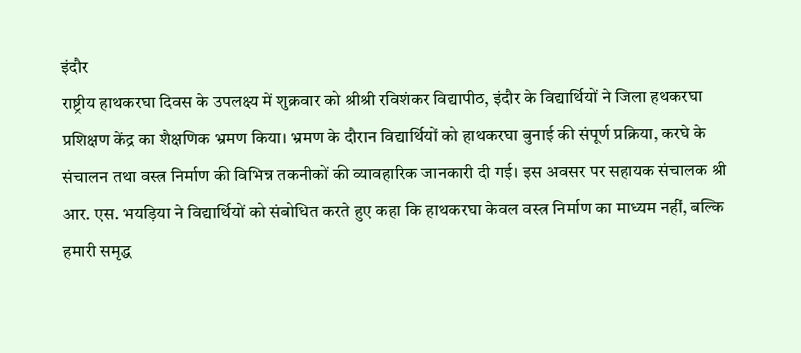इंदौर
राष्ट्रीय हाथकरघा दिवस के उपलक्ष्य में शुक्रवार को श्रीश्री रविशंकर विद्यापीठ, इंदौर के विद्यार्थियों ने जिला हथकरघा प्रशिक्षण केंद्र का शैक्षणिक भ्रमण किया। भ्रमण के दौरान विद्यार्थियों को हाथकरघा बुनाई की संपूर्ण प्रक्रिया, करघे के संचालन तथा वस्त्र निर्माण की विभिन्न तकनीकों की व्यावहारिक जानकारी दी गई। इस अवसर पर सहायक संचालक श्री आर. एस. भयड़िया ने विद्यार्थियों को संबोधित करते हुए कहा कि हाथकरघा केवल वस्त्र निर्माण का माध्यम नहीं, बल्कि हमारी समृद्ध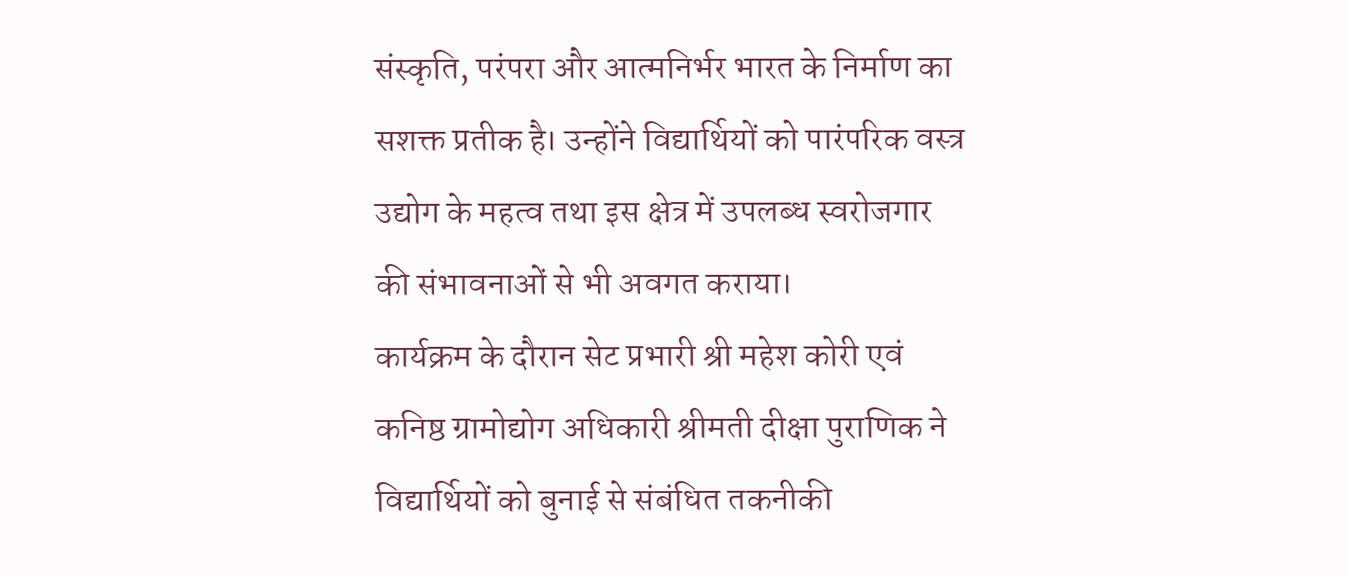संस्कृति, परंपरा और आत्मनिर्भर भारत के निर्माण का सशक्त प्रतीक है। उन्होंने विद्यार्थियों को पारंपरिक वस्त्र उद्योग के महत्व तथा इस क्षेत्र में उपलब्ध स्वरोजगार की संभावनाओं से भी अवगत कराया।
कार्यक्रम के दौरान सेट प्रभारी श्री महेश कोरी एवं कनिष्ठ ग्रामोद्योग अधिकारी श्रीमती दीक्षा पुराणिक ने विद्यार्थियों को बुनाई से संबंधित तकनीकी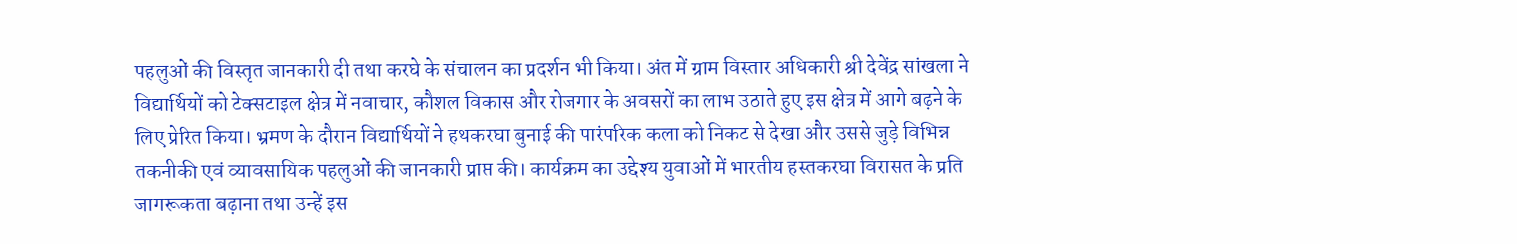पहलुओं की विस्तृत जानकारी दी तथा करघे के संचालन का प्रदर्शन भी किया। अंत में ग्राम विस्तार अधिकारी श्री देवेंद्र सांखला ने विद्यार्थियों को टेक्सटाइल क्षेत्र में नवाचार, कौशल विकास और रोजगार के अवसरों का लाभ उठाते हुए इस क्षेत्र में आगे बढ़ने के लिए प्रेरित किया। भ्रमण के दौरान विद्यार्थियों ने हथकरघा बुनाई की पारंपरिक कला को निकट से देखा और उससे जुड़े विभिन्न तकनीकी एवं व्यावसायिक पहलुओं की जानकारी प्राप्त की। कार्यक्रम का उद्देश्य युवाओं में भारतीय हस्तकरघा विरासत के प्रति जागरूकता बढ़ाना तथा उन्हें इस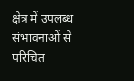क्षेत्र में उपलब्ध संभावनाओं से परिचित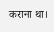कराना था।